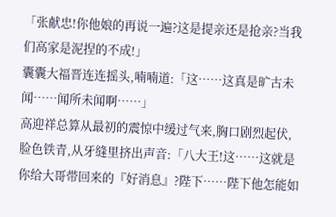「张献忠!你他娘的再说一遍?这是提亲还是抢亲?当我们高家是泥捏的不成!」
囊囊大福晋连连摇头,喃喃道:「这……这真是旷古未闻……闻所未闻啊……」
高迎祥总算从最初的震惊中缓过气来,胸口剧烈起伏,脸色铁青,从牙缝里挤出声音:「八大王!这……这就是你给大哥带回来的『好消息』?陛下……陛下他怎能如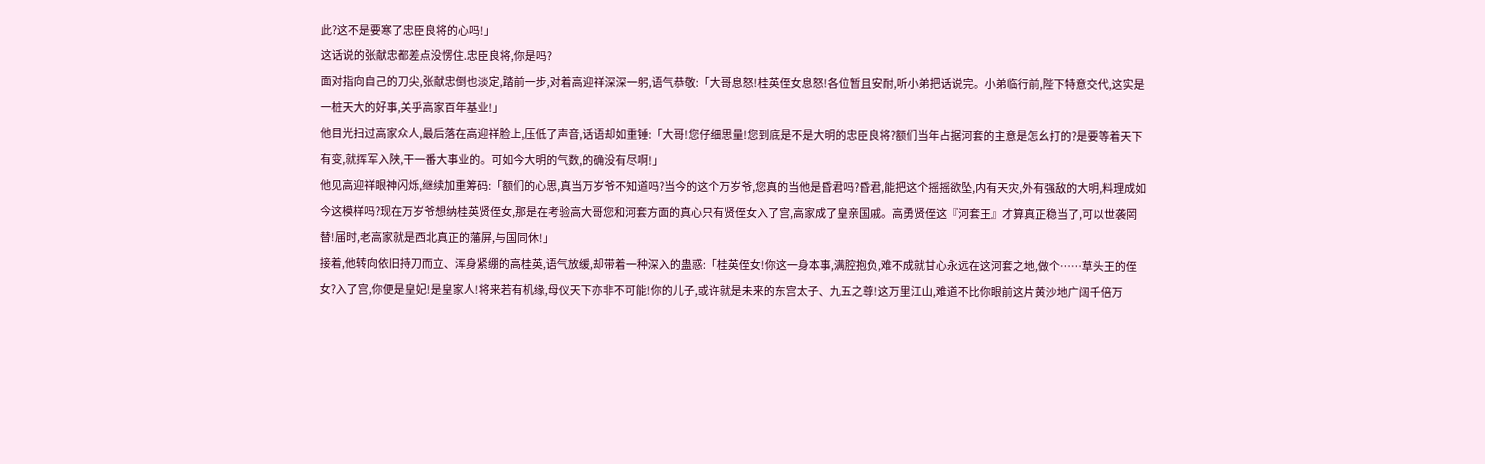此?这不是要寒了忠臣良将的心吗!」
这话说的张献忠都差点没愣住.忠臣良将,你是吗?
面对指向自己的刀尖,张献忠倒也淡定,踏前一步,对着高迎祥深深一躬,语气恭敬:「大哥息怒!桂英侄女息怒!各位暂且安耐,听小弟把话说完。小弟临行前,陛下特意交代,这实是一桩天大的好事,关乎高家百年基业!」
他目光扫过高家众人,最后落在高迎祥脸上,压低了声音,话语却如重锤:「大哥!您仔细思量!您到底是不是大明的忠臣良将?额们当年占据河套的主意是怎幺打的?是要等着天下有变,就挥军入陕,干一番大事业的。可如今大明的气数,的确没有尽啊!」
他见高迎祥眼神闪烁,继续加重筹码:「额们的心思,真当万岁爷不知道吗?当今的这个万岁爷,您真的当他是昏君吗?昏君,能把这个摇摇欲坠,内有天灾,外有强敌的大明,料理成如今这模样吗?现在万岁爷想纳桂英贤侄女,那是在考验高大哥您和河套方面的真心只有贤侄女入了宫,高家成了皇亲国戚。高勇贤侄这『河套王』才算真正稳当了,可以世袭罔替!届时,老高家就是西北真正的藩屏,与国同休!」
接着,他转向依旧持刀而立、浑身紧绷的高桂英,语气放缓,却带着一种深入的蛊惑:「桂英侄女!你这一身本事,满腔抱负,难不成就甘心永远在这河套之地,做个……草头王的侄女?入了宫,你便是皇妃!是皇家人!将来若有机缘,母仪天下亦非不可能!你的儿子,或许就是未来的东宫太子、九五之尊!这万里江山,难道不比你眼前这片黄沙地广阔千倍万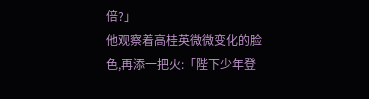倍?」
他观察着高桂英微微变化的脸色,再添一把火:「陛下少年登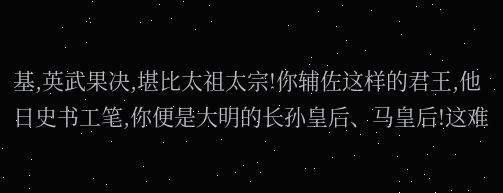基,英武果决,堪比太祖太宗!你辅佐这样的君王,他日史书工笔,你便是大明的长孙皇后、马皇后!这难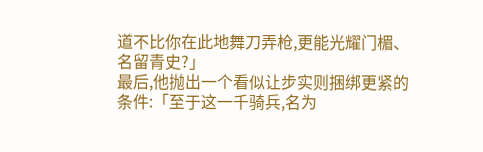道不比你在此地舞刀弄枪,更能光耀门楣、名留青史?」
最后,他抛出一个看似让步实则捆绑更紧的条件:「至于这一千骑兵,名为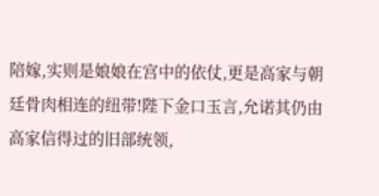陪嫁,实则是娘娘在宫中的依仗,更是高家与朝廷骨肉相连的纽带!陛下金口玉言,允诺其仍由高家信得过的旧部统领,